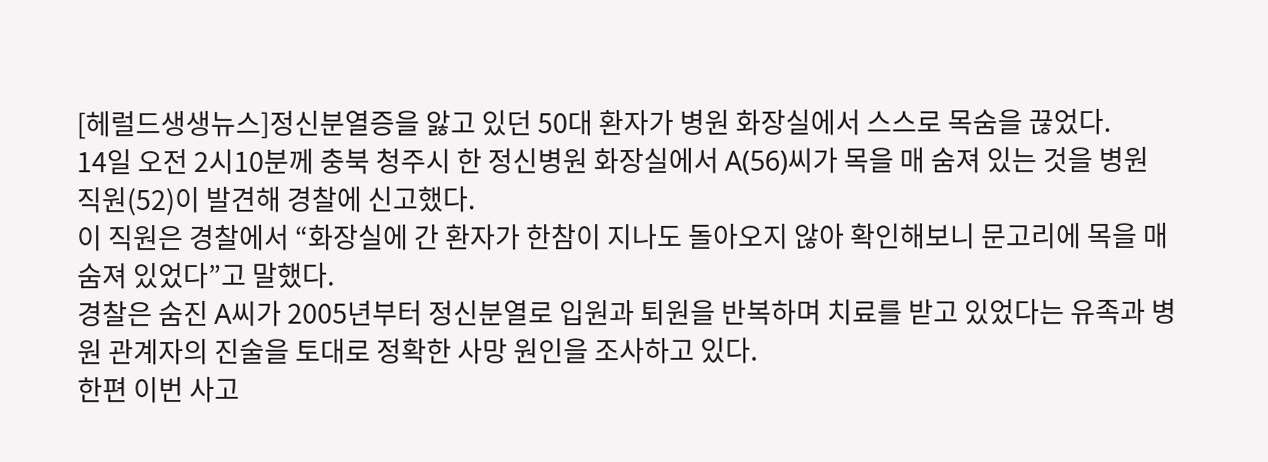[헤럴드생생뉴스]정신분열증을 앓고 있던 50대 환자가 병원 화장실에서 스스로 목숨을 끊었다.
14일 오전 2시10분께 충북 청주시 한 정신병원 화장실에서 A(56)씨가 목을 매 숨져 있는 것을 병원 직원(52)이 발견해 경찰에 신고했다.
이 직원은 경찰에서 “화장실에 간 환자가 한참이 지나도 돌아오지 않아 확인해보니 문고리에 목을 매 숨져 있었다”고 말했다.
경찰은 숨진 A씨가 2005년부터 정신분열로 입원과 퇴원을 반복하며 치료를 받고 있었다는 유족과 병원 관계자의 진술을 토대로 정확한 사망 원인을 조사하고 있다.
한편 이번 사고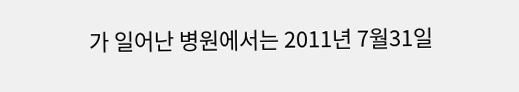가 일어난 병원에서는 2011년 7월31일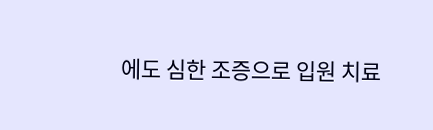에도 심한 조증으로 입원 치료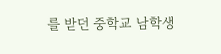를 받던 중학교 남학생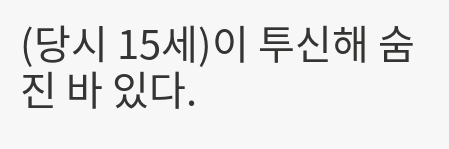(당시 15세)이 투신해 숨진 바 있다.